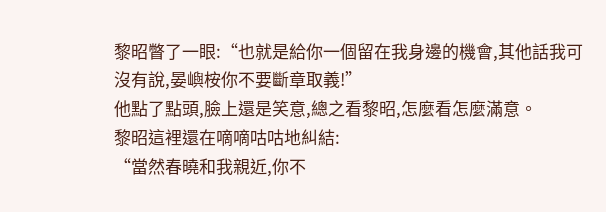黎昭瞥了一眼:“也就是給你一個留在我身邊的機會,其他話我可沒有說,晏嶼桉你不要斷章取義!”
他點了點頭,臉上還是笑意,總之看黎昭,怎麼看怎麼滿意。
黎昭這裡還在嘀嘀咕咕地糾結:
“當然春曉和我親近,你不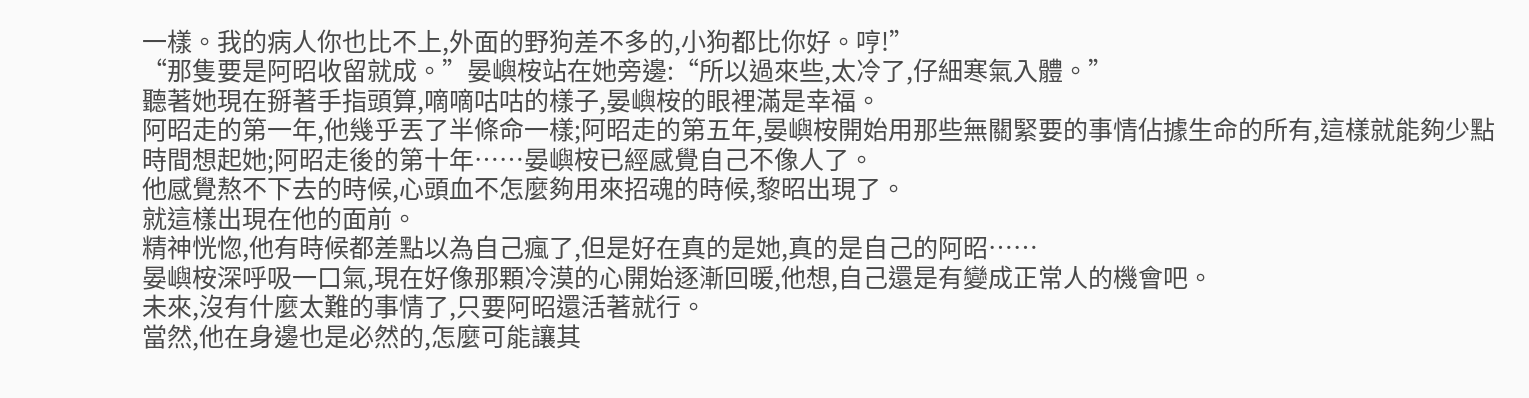一樣。我的病人你也比不上,外面的野狗差不多的,小狗都比你好。哼!”
“那隻要是阿昭收留就成。”晏嶼桉站在她旁邊:“所以過來些,太冷了,仔細寒氣入體。”
聽著她現在掰著手指頭算,嘀嘀咕咕的樣子,晏嶼桉的眼裡滿是幸福。
阿昭走的第一年,他幾乎丟了半條命一樣;阿昭走的第五年,晏嶼桉開始用那些無關緊要的事情佔據生命的所有,這樣就能夠少點時間想起她;阿昭走後的第十年……晏嶼桉已經感覺自己不像人了。
他感覺熬不下去的時候,心頭血不怎麼夠用來招魂的時候,黎昭出現了。
就這樣出現在他的面前。
精神恍惚,他有時候都差點以為自己瘋了,但是好在真的是她,真的是自己的阿昭……
晏嶼桉深呼吸一口氣,現在好像那顆冷漠的心開始逐漸回暖,他想,自己還是有變成正常人的機會吧。
未來,沒有什麼太難的事情了,只要阿昭還活著就行。
當然,他在身邊也是必然的,怎麼可能讓其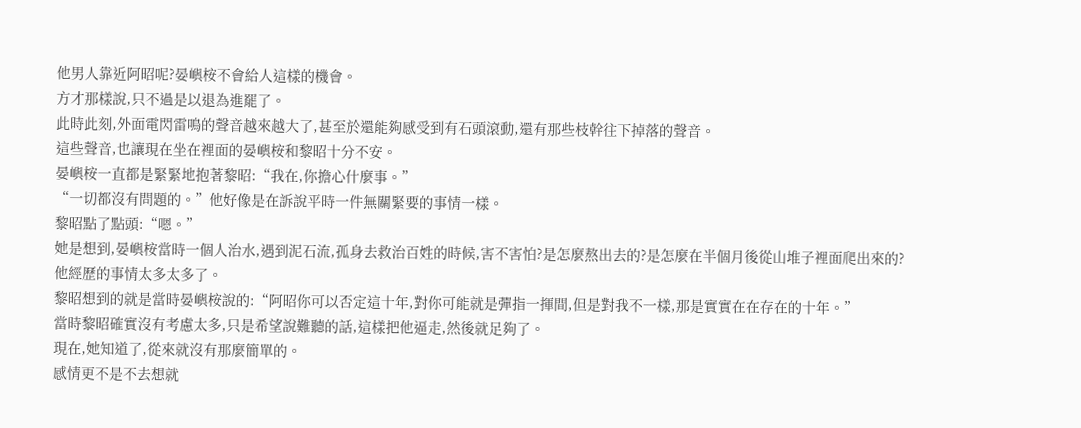他男人靠近阿昭呢?晏嶼桉不會給人這樣的機會。
方才那樣說,只不過是以退為進罷了。
此時此刻,外面電閃雷鳴的聲音越來越大了,甚至於還能夠感受到有石頭滾動,還有那些枝幹往下掉落的聲音。
這些聲音,也讓現在坐在裡面的晏嶼桉和黎昭十分不安。
晏嶼桉一直都是緊緊地抱著黎昭:“我在,你擔心什麼事。”
“一切都沒有問題的。”他好像是在訴說平時一件無關緊要的事情一樣。
黎昭點了點頭:“嗯。”
她是想到,晏嶼桉當時一個人治水,遇到泥石流,孤身去救治百姓的時候,害不害怕?是怎麼熬出去的?是怎麼在半個月後從山堆子裡面爬出來的?
他經歷的事情太多太多了。
黎昭想到的就是當時晏嶼桉說的:“阿昭你可以否定這十年,對你可能就是彈指一揮間,但是對我不一樣,那是實實在在存在的十年。”
當時黎昭確實沒有考慮太多,只是希望說難聽的話,這樣把他逼走,然後就足夠了。
現在,她知道了,從來就沒有那麼簡單的。
感情更不是不去想就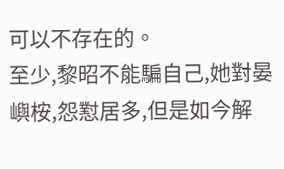可以不存在的。
至少,黎昭不能騙自己,她對晏嶼桉,怨懟居多,但是如今解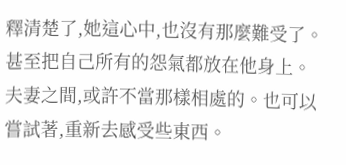釋清楚了,她這心中,也沒有那麼難受了。
甚至把自己所有的怨氣都放在他身上。
夫妻之間,或許不當那樣相處的。也可以嘗試著,重新去感受些東西。